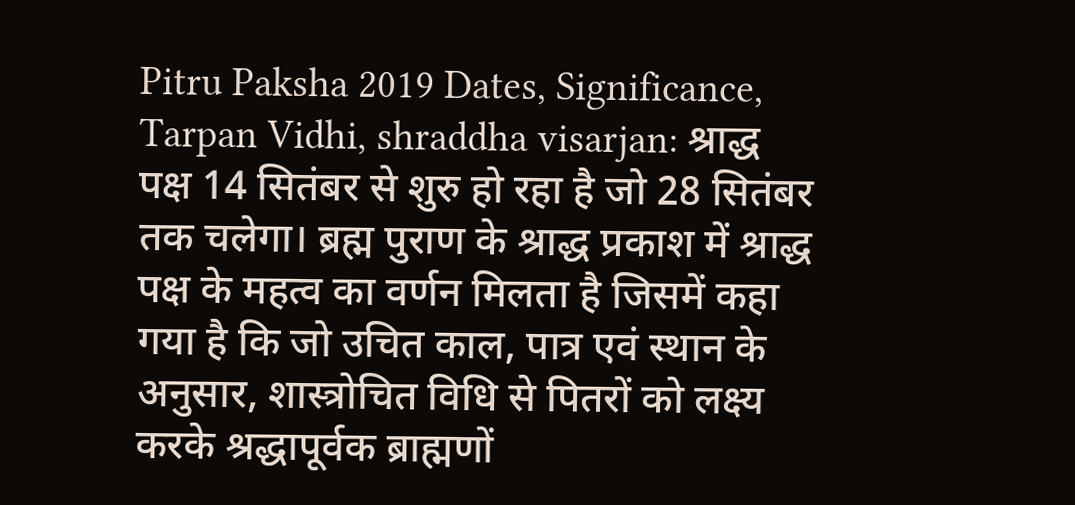Pitru Paksha 2019 Dates, Significance, Tarpan Vidhi, shraddha visarjan: श्राद्ध पक्ष 14 सितंबर से शुरु हो रहा है जो 28 सितंबर तक चलेगा। ब्रह्म पुराण के श्राद्ध प्रकाश में श्राद्ध पक्ष के महत्व का वर्णन मिलता है जिसमें कहा गया है कि जो उचित काल, पात्र एवं स्थान के अनुसार, शास्त्रोचित विधि से पितरों को लक्ष्य करके श्रद्धापूर्वक ब्राह्मणों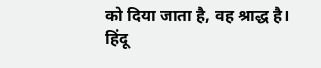को दिया जाता है, वह श्राद्ध है। हिंदू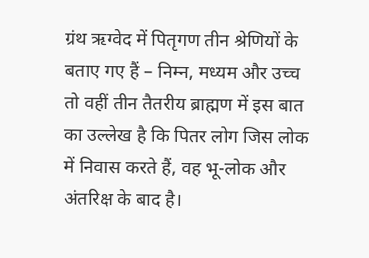ग्रंथ ऋग्वेद में पितृगण तीन श्रेणियों के बताए गए हैं – निम्न, मध्यम और उच्च तो वहीं तीन तैतरीय ब्राह्मण में इस बात का उल्लेख है कि पितर लोग जिस लोक में निवास करते हैं, वह भू-लोक और अंतरिक्ष के बाद है।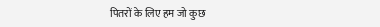पितरों के लिए हम जो कुछ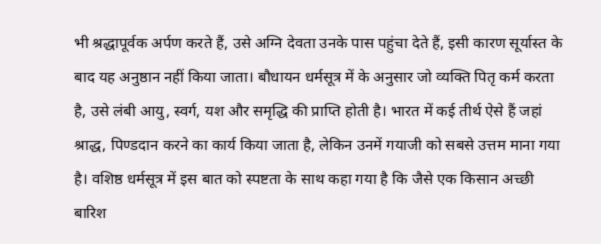भी श्रद्धापूर्वक अर्पण करते हैं, उसे अग्नि देवता उनके पास पहुंचा देते हैं, इसी कारण सूर्यास्त के बाद यह अनुष्ठान नहीं किया जाता। बौधायन धर्मसूत्र में के अनुसार जो व्यक्ति पितृ कर्म करता है, उसे लंबी आयु, स्वर्ग, यश और समृद्धि की प्राप्ति होती है। भारत में कई तीर्थ ऐसे हैं जहां श्राद्ध, पिण्डदान करने का कार्य किया जाता है, लेकिन उनमें गयाजी को सबसे उत्तम माना गया है। वशिष्ठ धर्मसूत्र में इस बात को स्पष्टता के साथ कहा गया है कि जैसे एक किसान अच्छी बारिश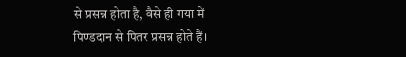से प्रसन्न होता है, वैसे ही गया में पिण्डदान से पितर प्रसन्न होते हैं।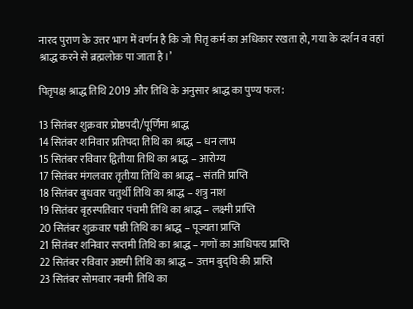नारद पुराण के उत्तर भाग में वर्णन है कि जो पितृ कर्म का अधिकार रखता हो, गया के दर्शन व वहां श्राद्ध करने से ब्रह्मलोक पा जाता है।’

पितृपक्ष श्राद्ध तिथि 2019 और तिथि के अनुसार श्राद्ध का पुण्य फल:

13 सितंबर शुक्रवार प्रोष्ठपदी/पूर्णिमा श्राद्ध
14 सितंबर शनिवार प्रतिपदा तिथि का श्राद्ध – धन लाभ
15 सितंबर रविवार द्वितीया तिथि का श्राद्ध – आरोग्य
17 सितंबर मंगलवार तृतीया तिथि का श्राद्ध – संतति प्राप्ति
18 सितंबर बुधवार चतुर्थी तिथि का श्राद्ध – शत्रु नाश
19 सितंबर बृहस्पतिवार पंचमी तिथि का श्राद्ध – लक्ष्मी प्राप्ति
20 सितंबर शुक्रवार षष्ठी तिथि का श्राद्ध – पूज्यता प्राप्ति
21 सितंबर शनिवार सप्तमी तिथि का श्राद्ध – गणों का आधिपत्य प्राप्ति
22 सितंबर रविवार अष्टमी तिथि का श्राद्ध – उत्तम बुद्घि की प्राप्ति
23 सितंबर सोमवार नवमी तिथि का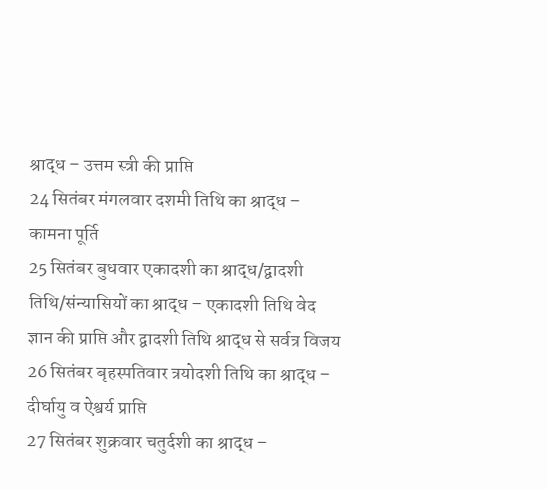श्राद्ध – उत्तम स्त्री की प्राप्ति
24 सितंबर मंगलवार दशमी तिथि का श्राद्ध – कामना पूर्ति
25 सितंबर बुधवार एकादशी का श्राद्ध/द्वादशी तिथि/संन्यासियों का श्राद्ध – एकादशी तिथि वेद ज्ञान की प्राप्ति और द्वादशी तिथि श्राद्ध से सर्वत्र विजय
26 सितंबर बृहस्पतिवार त्रयोदशी तिथि का श्राद्ध – दीर्घायु व ऐश्वर्य प्राप्ति
27 सितंबर शुक्रवार चतुर्दशी का श्राद्ध –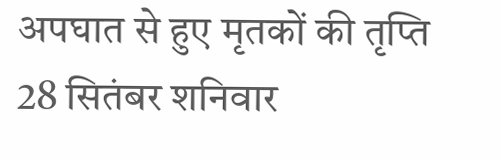अपघात से हुए मृतकों की तृप्ति
28 सितंबर शनिवार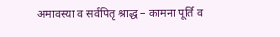अमावस्या व सर्वपितृ श्राद्ध – कामना पूर्ति व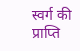स्वर्ग की प्राप्ति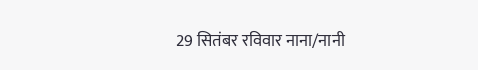29 सितंबर रविवार नाना/नानी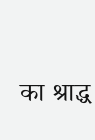का श्राद्ध